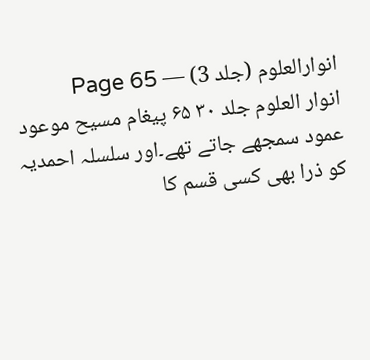انوارالعلوم (جلد 3) — Page 65
انوار العلوم جلد ۳۰ ۶۵ پیغام مسیح موعود عمود سمجھے جاتے تھے۔اور سلسلہ احمدیہ کو ذرا بھی کسی قسم کا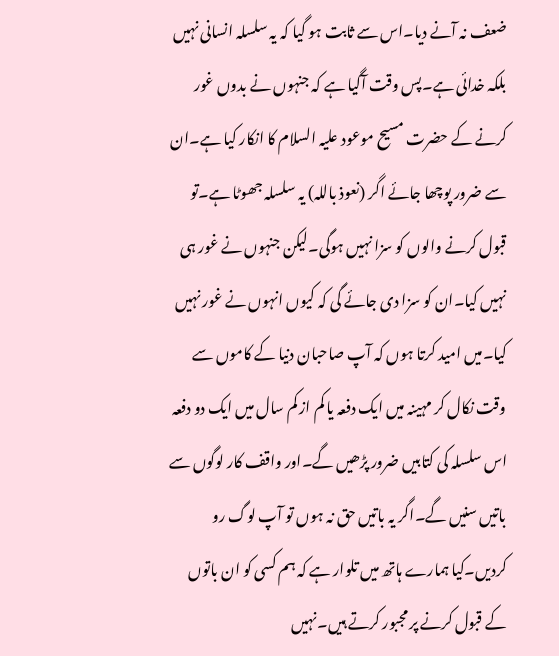ضعف نہ آنے دیا۔اس سے ثابت ہو گیا کہ یہ سلسلہ انسانی نہیں بلکہ خدائی ہے۔پس وقت آگیا ہے کہ جنہوں نے بدوں غور کرنے کے حضرت مسیح موعود علیہ السلام کا انکار کیا ہے۔ان سے ضرور پوچھا جائے اگر (نعوذ باللہ) یہ سلسلہ جھوٹا ہے۔تو قبول کرنے والوں کو سزا نہیں ہوگی۔لیکن جنہوں نے غور ہی نہیں کیا۔ان کو سزا دی جائے گی کہ کیوں انہوں نے غور نہیں کیا۔میں امید کرتا ہوں کہ آپ صاحبان دنیا کے کاموں سے وقت نکال کر مہینہ میں ایک دفعہ یا کم از کم سال میں ایک دو دفعہ اس سلسلہ کی کتابیں ضرور پڑھیں گے۔اور واقف کار لوگوں سے باتیں سنیں گے۔اگر یہ باتیں حق نہ ہوں تو آپ لوگ رو کردیں۔کیا ہمارے ہاتھ میں تلوار ہے کہ ہم کسی کو ان باتوں کے قبول کرنے پر مجبور کرتے ہیں۔نہیں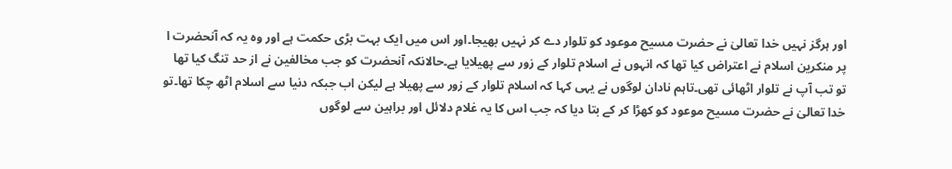اور ہرگز نہیں خدا تعالیٰ نے حضرت مسیح موعود کو تلوار دے کر نہیں بھیجا۔اور اس میں ایک بہت بڑی حکمت ہے اور وہ یہ کہ آنحضرت ا پر منکرین اسلام نے اعتراض کیا تھا کہ انہوں نے اسلام تلوار کے زور سے پھیلایا ہے۔حالانکہ آنحضرت کو جب مخالفین نے از حد تنگ کیا تھا تو تب آپ نے تلوار اٹھائی تھی۔تاہم نادان لوگوں نے یہی کہا کہ اسلام تلوار کے زور سے پھیلا ہے لیکن اب جبکہ دنیا سے اسلام اٹھ چکا تھا۔تو خدا تعالیٰ نے حضرت مسیح موعود کو کھڑا کر کے بتا دیا کہ جب اس کا یہ غلام دلائل اور براہین سے لوگوں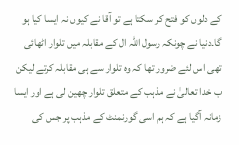کے دلوں کو فتح کر سکتا ہے تو آقا نے کیوں نہ ایسا کیا ہو گا۔دنیا نے چونکہ رسول اللہ ال کے مقابلہ میں تلوار اٹھائی تھی اس لئے ضرور تھا کہ وہ تلوار سے ہی مقابلہ کرتے لیکن ب خدا تعالیٰ نے مذہب کے متعلق تلوار چھین لی ہے اور ایسا زمانہ آگیا ہے کہ ہم اسی گورنمنٹ کے مذہب پر جس کی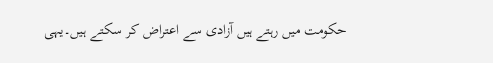حکومت میں رہتے ہیں آزادی سے اعتراض کر سکتے ہیں۔یہی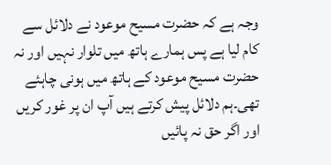وجہ ہے کہ حضرت مسیح موعود نے دلائل سے کام لیا ہے پس ہمارے ہاتھ میں تلوار نہیں اور نہ حضرت مسیح موعود کے ہاتھ میں ہونی چاہئے تھی۔ہم دلائل پیش کرتے ہیں آپ ان پر غور کریں اور اگر حق نہ پائیں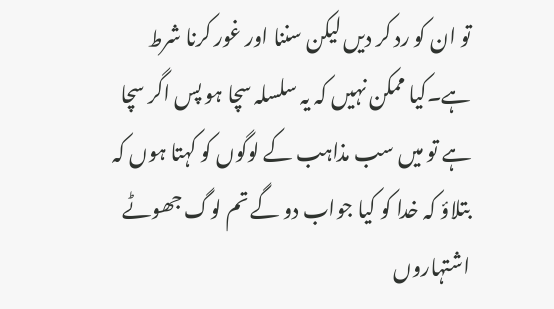تو ان کو رد کر دیں لیکن سننا اور غور کرنا شرط ہے۔کیا ممکن نہیں کہ یہ سلسلہ سچا ہو پس اگر سچا ہے تو میں سب مذاہب کے لوگوں کو کہتا ہوں کہ بتلاؤ کہ خدا کو کیا جواب دو گے تم لوگ جھوٹے اشتہاروں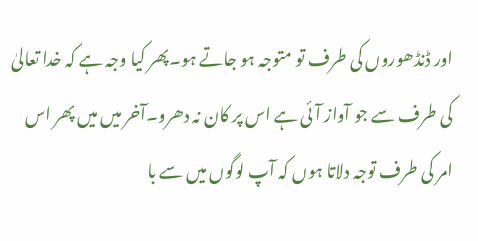اور ڈنڈھوروں کی طرف تو متوجہ ہو جاتے ہو۔پھر کیا وجہ ہے کہ خدا تعالیٰ کی طرف سے جو آواز آئی ہے اس پر کان نہ دھرو۔آخر میں میں پھر اس امر کی طرف توجہ دلاتا ہوں کہ آپ لوگوں میں سے با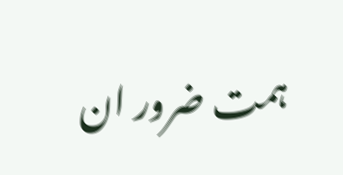ہمت ضرور ان